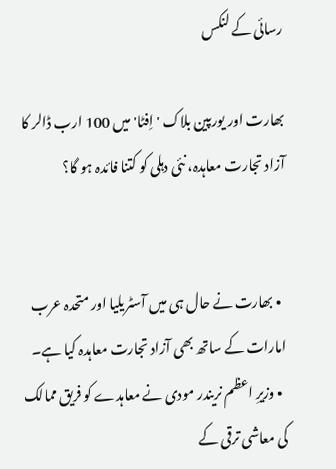رسائی کے لنکس

بھارت اور یورپین بلاک 'اِفٹا' میں 100 ارب ڈالر کا آزاد تجارت معاہدہ، نئی دہلی کو کتنا فائدہ ہو گا؟


  • بھارت نے حال ہی میں آسٹریلیا اور متحدہ عرب امارات کے ساتھ بھی آزاد تجارت معاہدہ کیا ہے۔
  • وزیرِ اعظم نریندر مودی نے معاہدے کو فریق ممالک کی معاشی ترقی کے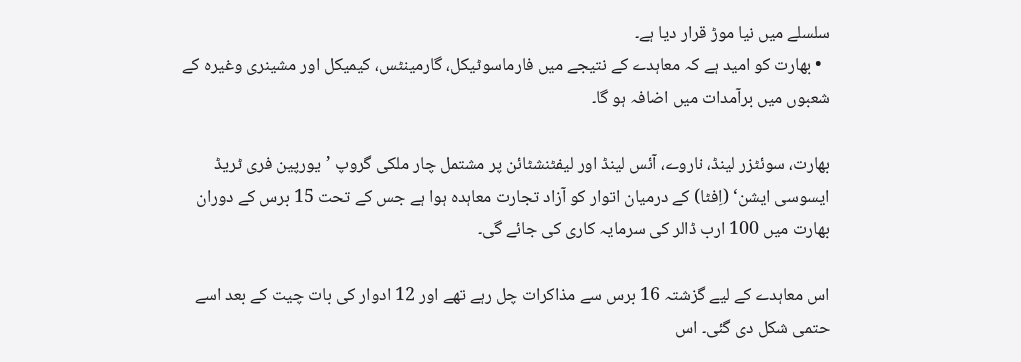سلسلے میں نیا موڑ قرار دیا ہے۔
  • بھارت کو امید ہے کہ معاہدے کے نتیجے میں فارماسوٹیکل، گارمینٹس، کیمیکل اور مشینری وغیرہ کے شعبوں میں برآمدات میں اضافہ ہو گا۔

بھارت، سوئٹزر لینڈ، ناروے، آئس لینڈ اور لیفٹنشٹائن پر مشتمل چار ملکی گروپ ’یورپین فری ٹریڈ ایسوسی ایشن‘ (اِفٹا) کے درمیان اتوار کو آزاد تجارت معاہدہ ہوا ہے جس کے تحت 15 برس کے دوران بھارت میں 100 ارب ڈالر کی سرمایہ کاری کی جائے گی۔

اس معاہدے کے لیے گزشتہ 16 برس سے مذاکرات چل رہے تھے اور 12 ادوار کی بات چیت کے بعد اسے حتمی شکل دی گئی۔ اس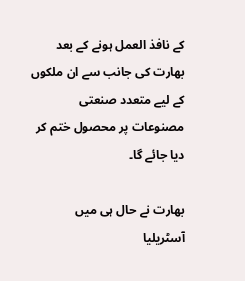کے نافذ العمل ہونے کے بعد بھارت کی جانب سے ان ملکوں کے لیے متعدد صنعتی مصنوعات پر محصول ختم کر دیا جائے گا۔

بھارت نے حال ہی میں آسٹریلیا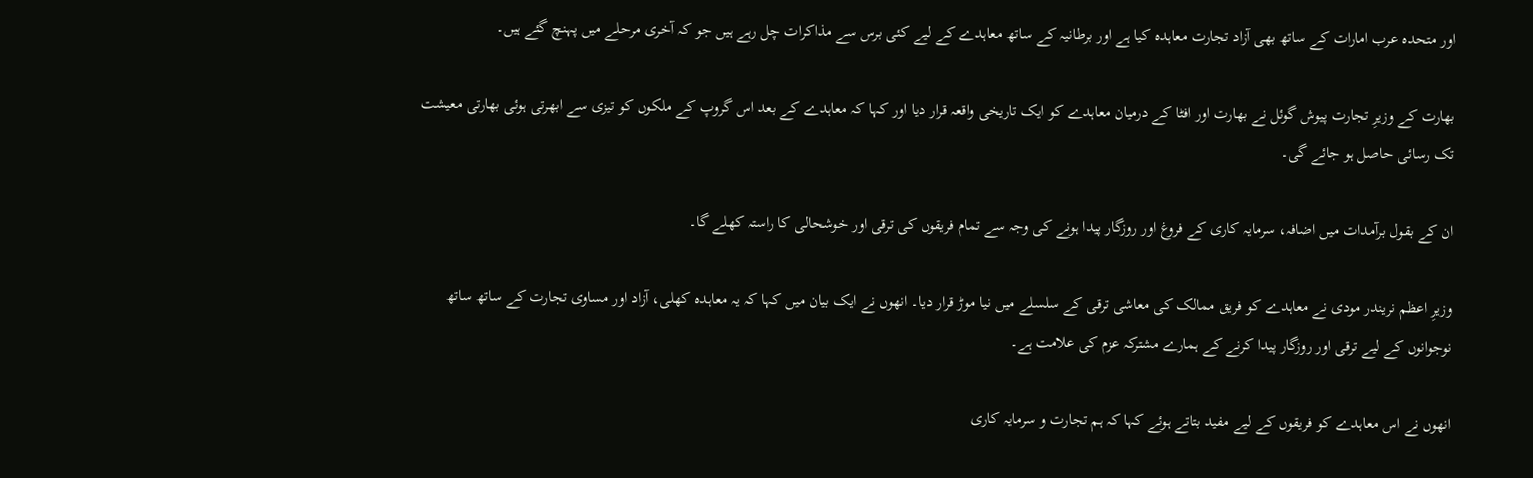اور متحدہ عرب امارات کے ساتھ بھی آزاد تجارت معاہدہ کیا ہے اور برطانیہ کے ساتھ معاہدے کے لیے کئی برس سے مذاکرات چل رہے ہیں جو کہ آخری مرحلے میں پہنچ گئے ہیں۔

بھارت کے وزیرِ تجارت پیوش گوئل نے بھارت اور افٹا کے درمیان معاہدے کو ایک تاریخی واقعہ قرار دیا اور کہا کہ معاہدے کے بعد اس گروپ کے ملکوں کو تیزی سے ابھرتی ہوئی بھارتی معیشت تک رسائی حاصل ہو جائے گی۔

ان کے بقول برآمدات میں اضافہ، سرمایہ کاری کے فروغ اور روزگار پیدا ہونے کی وجہ سے تمام فریقوں کی ترقی اور خوشحالی کا راستہ کھلے گا۔

وزیرِ اعظم نریندر مودی نے معاہدے کو فریق ممالک کی معاشی ترقی کے سلسلے میں نیا موڑ قرار دیا۔ انھوں نے ایک بیان میں کہا کہ یہ معاہدہ کھلی، آزاد اور مساوی تجارت کے ساتھ ساتھ نوجوانوں کے لیے ترقی اور روزگار پیدا کرنے کے ہمارے مشترکہ عزم کی علامت ہے۔

انھوں نے اس معاہدے کو فریقوں کے لیے مفید بتاتے ہوئے کہا کہ ہم تجارت و سرمایہ کاری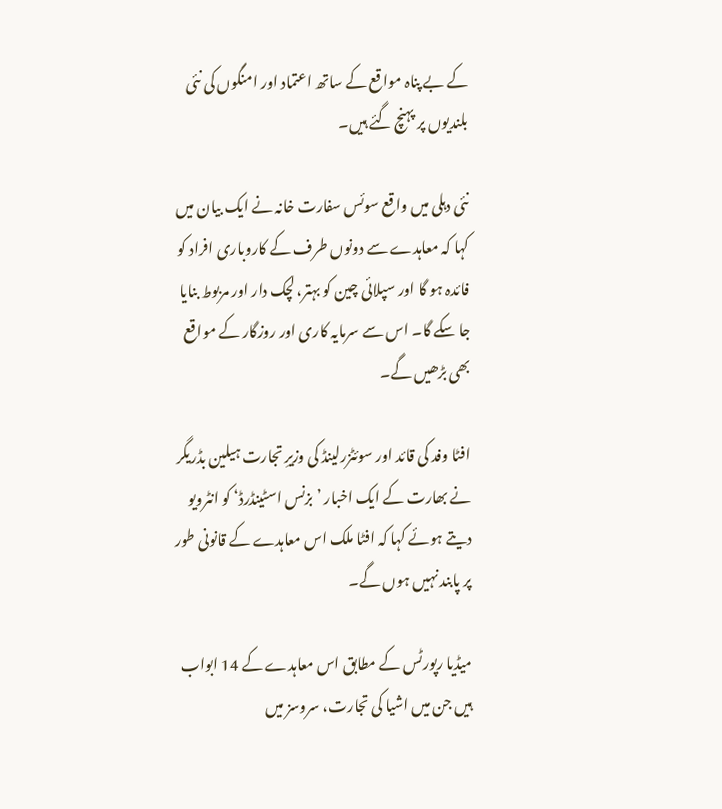کے بے پناہ مواقع کے ساتھ اعتماد اور امنگوں کی نئی بلندیوں پر پہنچ گئے ہیں۔

نئی دہلی میں واقع سوئس سفارت خانہ نے ایک بیان میں کہا کہ معاہدے سے دونوں طرف کے کاروباری افراد کو فائدہ ہو گا اور سپلائی چین کو بہتر، لچک دار اور مربوط بنایا جا سکے گا۔ اس سے سرمایہ کاری اور روزگار کے مواقع بھی بڑھیں گے۔

افٹا وفد کی قائد اور سوئٹزرلینڈ کی وزیرِ تجارت ہیلین بڈریگر نے بھارت کے ایک اخبار ’بزنس اسٹینڈرڈ‘ کو انٹرویو دیتے ہوئے کہا کہ افٹا ملک اس معاہدے کے قانونی طور پر پابند نہیں ہوں گے۔

میڈیا رپورٹس کے مطابق اس معاہدے کے 14 ابواب ہیں جن میں اشیا کی تجارت، سروسز میں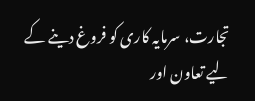تجارت، سرمایہ کاری کو فروغ دینے کے لیے تعاون اور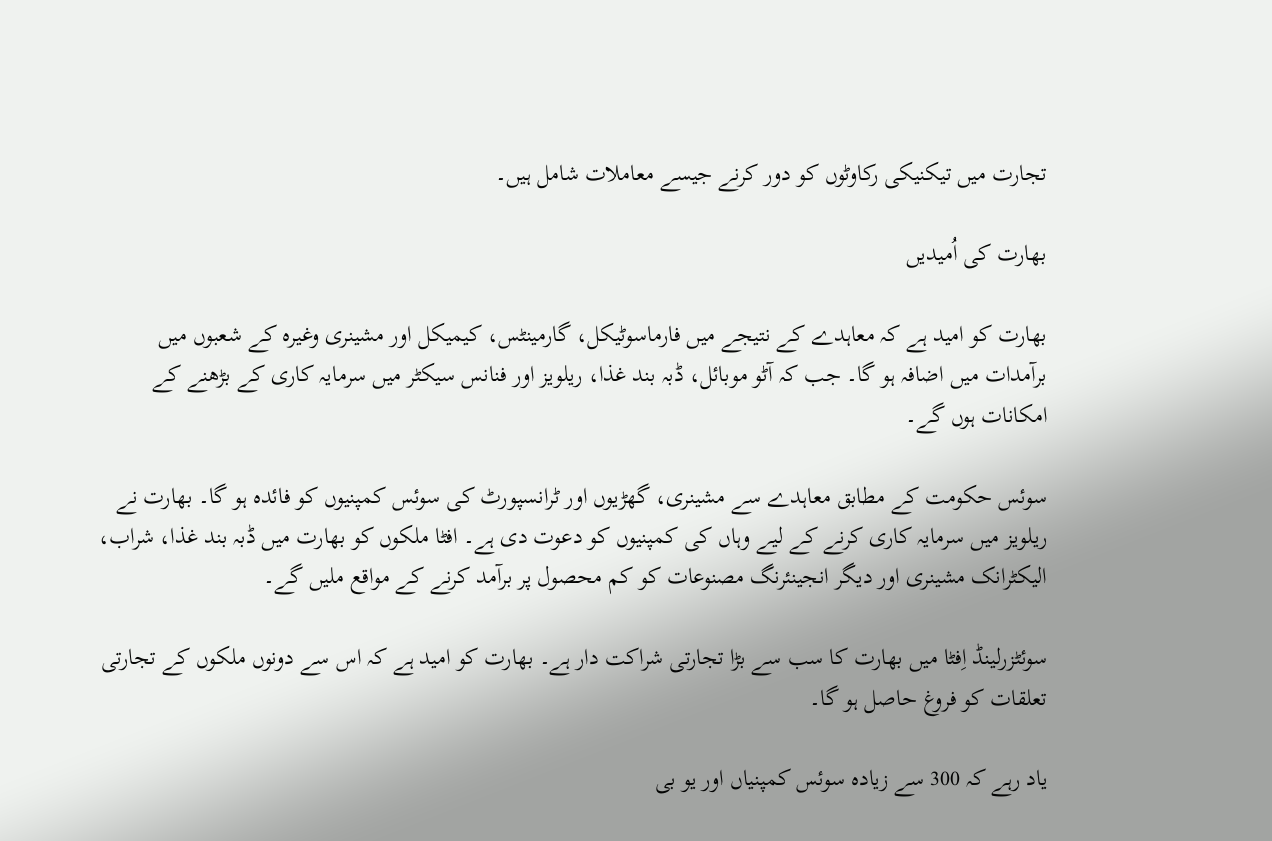تجارت میں تیکنیکی رکاوٹوں کو دور کرنے جیسے معاملات شامل ہیں۔

بھارت کی اُمیدیں

بھارت کو امید ہے کہ معاہدے کے نتیجے میں فارماسوٹیکل، گارمینٹس، کیمیکل اور مشینری وغیرہ کے شعبوں میں برآمدات میں اضافہ ہو گا۔ جب کہ آٹو موبائل، ڈبہ بند غذا، ریلویز اور فنانس سیکٹر میں سرمایہ کاری کے بڑھنے کے امکانات ہوں گے۔

سوئس حکومت کے مطابق معاہدے سے مشینری، گھڑیوں اور ٹرانسپورٹ کی سوئس کمپنیوں کو فائدہ ہو گا۔ بھارت نے ریلویز میں سرمایہ کاری کرنے کے لیے وہاں کی کمپنیوں کو دعوت دی ہے۔ افٹا ملکوں کو بھارت میں ڈبہ بند غذا، شراب، الیکٹرانک مشینری اور دیگر انجینئرنگ مصنوعات کو کم محصول پر برآمد کرنے کے مواقع ملیں گے۔

سوئٹزرلینڈ اِفٹا میں بھارت کا سب سے بڑا تجارتی شراکت دار ہے۔ بھارت کو امید ہے کہ اس سے دونوں ملکوں کے تجارتی تعلقات کو فروغ حاصل ہو گا۔

یاد رہے کہ 300 سے زیادہ سوئس کمپنیاں اور یو بی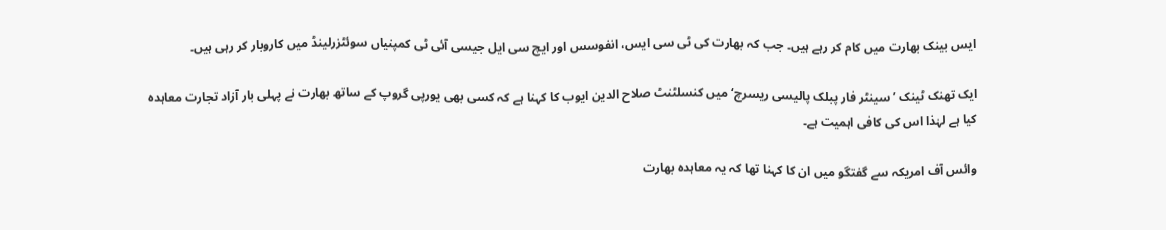ایس بینک بھارت میں کام کر رہے ہیں۔ جب کہ بھارت کی ٹی سی ایس، انفوسس اور ایچ سی ایل جیسی آئی ٹی کمپنیاں سوئٹزرلینڈ میں کاروبار کر رہی ہیں۔

ایک تھنک ٹینک ’سینٹر فار پبلک پالیسی ریسرچ‘ میں کنسلٹنٹ صلاح الدین ایوب کا کہنا ہے کہ کسی بھی یورپی گروپ کے ساتھ بھارت نے پہلی بار آزاد تجارت معاہدہ کیا ہے لہٰذا اس کی کافی اہمیت ہے۔

وائس آف امریکہ سے گفتگو میں ان کا کہنا تھا کہ یہ معاہدہ بھارت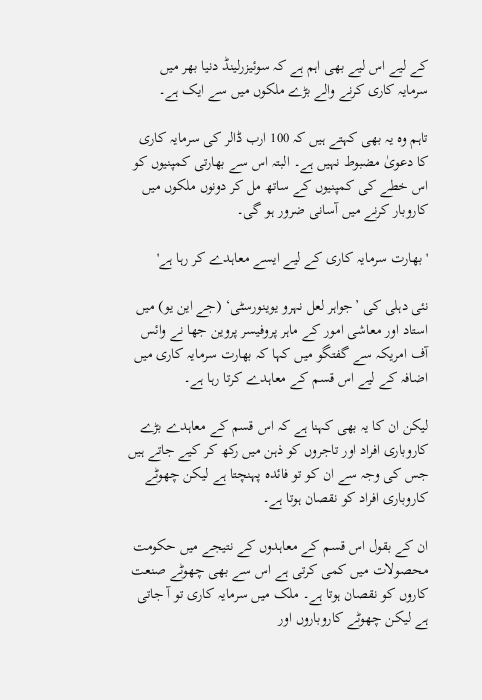کے لیے اس لیے بھی اہم ہے کہ سوئیزرلینڈ دنیا بھر میں سرمایہ کاری کرنے والے بڑے ملکوں میں سے ایک ہے۔

تاہم وہ یہ بھی کہتے ہیں کہ 100 ارب ڈالر کی سرمایہ کاری کا دعویٰ مضبوط نہیں ہے۔ البتہ اس سے بھارتی کمپنیوں کو اس خطے کی کمپنیوں کے ساتھ مل کر دونوں ملکوں میں کاروبار کرنے میں آسانی ضرور ہو گی۔

'بھارت سرمایہ کاری کے لیے ایسے معاہدے کر رہا ہے'

نئی دہلی کی ’جواہر لعل نہرو یوینورسٹی‘ (جے این یو) میں استاد اور معاشی امور کے ماہر پروفیسر پروین جھا نے وائس آف امریکہ سے گفتگو میں کہا کہ بھارت سرمایہ کاری میں اضافہ کے لیے اس قسم کے معاہدے کرتا رہا ہے۔

لیکن ان کا یہ بھی کہنا ہے کہ اس قسم کے معاہدے بڑے کاروباری افراد اور تاجروں کو ذہن میں رکھ کر کیے جاتے ہیں جس کی وجہ سے ان کو تو فائدہ پہنچتا ہے لیکن چھوٹے کاروباری افراد کو نقصان ہوتا ہے۔

ان کے بقول اس قسم کے معاہدوں کے نتیجے میں حکومت محصولات میں کمی کرتی ہے اس سے بھی چھوٹے صنعت کاروں کو نقصان ہوتا ہے۔ ملک میں سرمایہ کاری تو آ جاتی ہے لیکن چھوٹے کاروباروں اور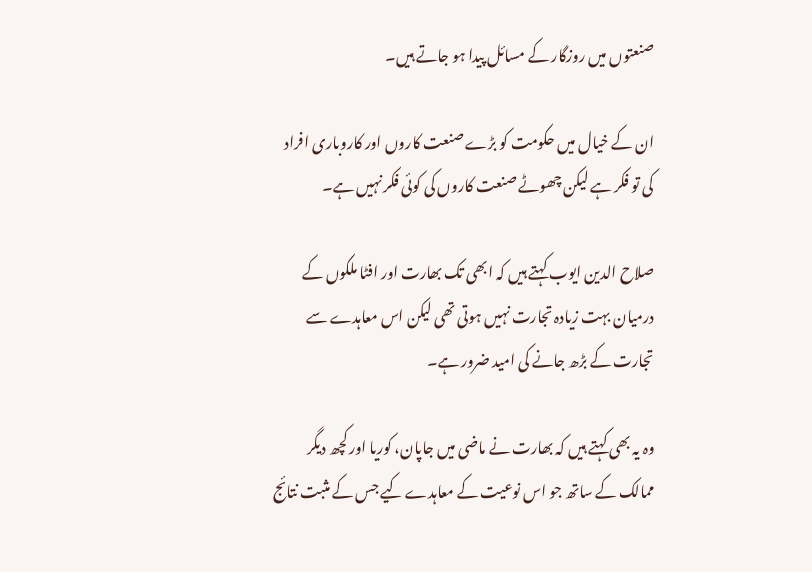صنعتوں میں روزگار کے مسائل پیدا ہو جاتے ہیں۔

ان کے خیال میں حکومت کو بڑے صنعت کاروں اور کاروباری افراد کی تو فکر ہے لیکن چھوٹے صنعت کاروں کی کوئی فکر نہیں ہے۔

صلاح الدین ایوب کہتے ہیں کہ ابھی تک بھارت اور افٹا ملکوں کے درمیان بہت زیادہ تجارت نہیں ہوتی تھی لیکن اس معاہدے سے تجارت کے بڑھ جانے کی امید ضرور ہے۔

وہ یہ بھی کہتے ہیں کہ بھارت نے ماضی میں جاپان، کوریا اور کچھ دیگر ممالک کے ساتھ جو اس نوعیت کے معاہدے کیے جس کے مثبت نتائج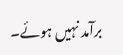برآمد نہیں ہوئے۔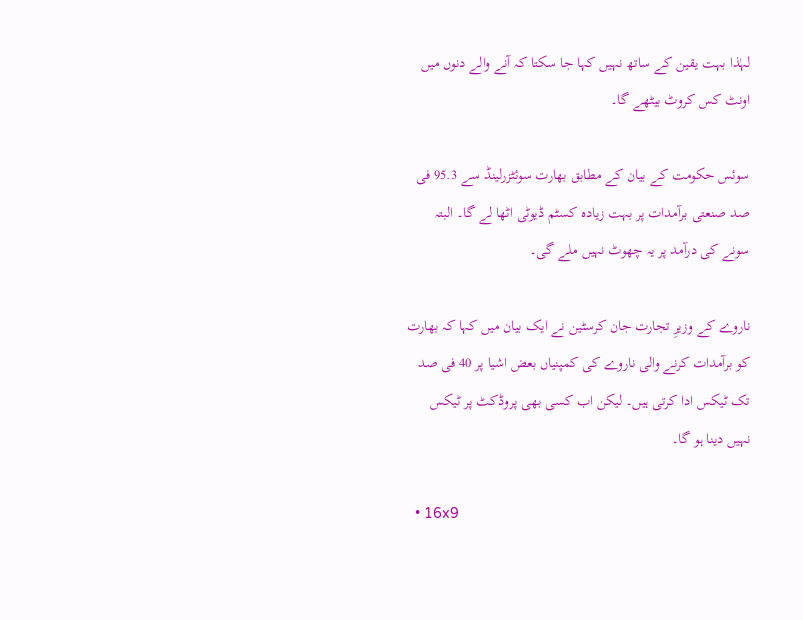لہٰذا بہت یقین کے ساتھ نہیں کہا جا سکتا کہ آنے والے دنوں میں اونٹ کس کروٹ بیٹھے گا۔

سوئس حکومت کے بیان کے مطابق بھارت سوئٹزرلینڈ سے 95.3 فی صد صنعتی برآمدات پر بہت زیادہ کسٹم ڈیوٹی اٹھا لے گا۔ البتہ سونے کی درآمد پر یہ چھوٹ نہیں ملے گی۔

ناروے کے وزیرِ تجارت جان کرسٹین نے ایک بیان میں کہا کہ بھارت کو برآمدات کرنے والی ناروے کی کمپنیاں بعض اشیا پر 40 فی صد تک ٹیکس ادا کرتی ہیں۔ لیکن اب کسی بھی پروڈکٹ پر ٹیکس نہیں دینا ہو گا۔

  • 16x9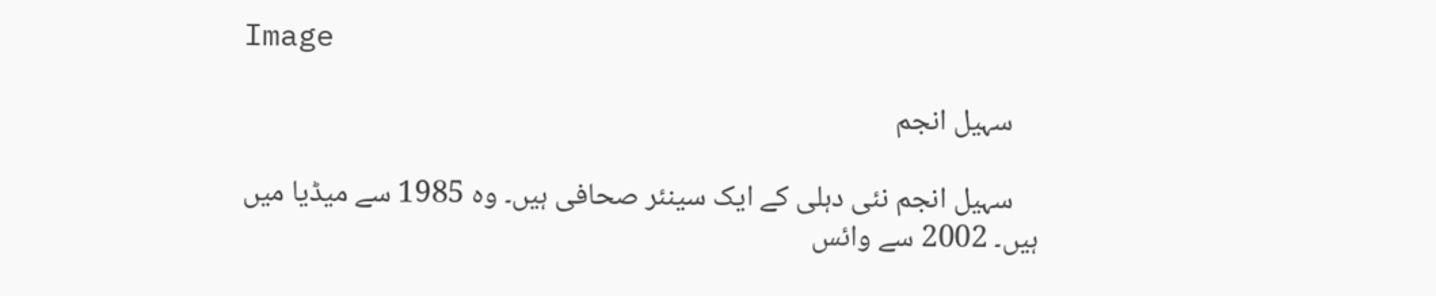Image

    سہیل انجم

    سہیل انجم نئی دہلی کے ایک سینئر صحافی ہیں۔ وہ 1985 سے میڈیا میں ہیں۔ 2002 سے وائس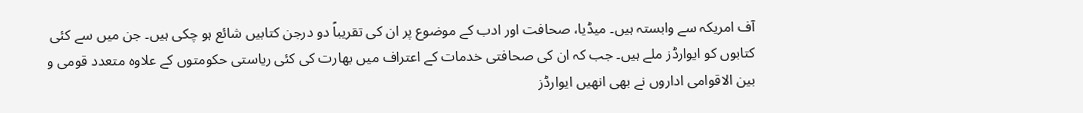آف امریکہ سے وابستہ ہیں۔ میڈیا، صحافت اور ادب کے موضوع پر ان کی تقریباً دو درجن کتابیں شائع ہو چکی ہیں۔ جن میں سے کئی کتابوں کو ایوارڈز ملے ہیں۔ جب کہ ان کی صحافتی خدمات کے اعتراف میں بھارت کی کئی ریاستی حکومتوں کے علاوہ متعدد قومی و بین الاقوامی اداروں نے بھی انھیں ایوارڈز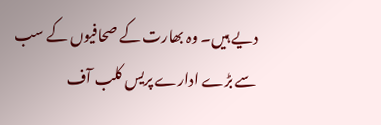دیے ہیں۔ وہ بھارت کے صحافیوں کے سب سے بڑے ادارے پریس کلب آف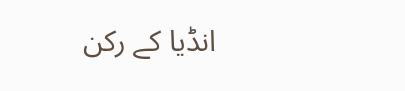انڈیا کے رکن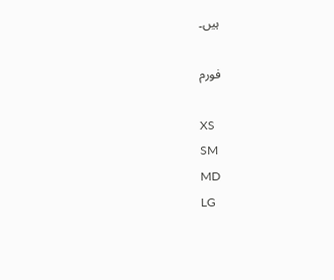ہیں۔

فورم

XS
SM
MD
LG